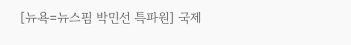[뉴욕=뉴스핌 박민선 특파원] 국제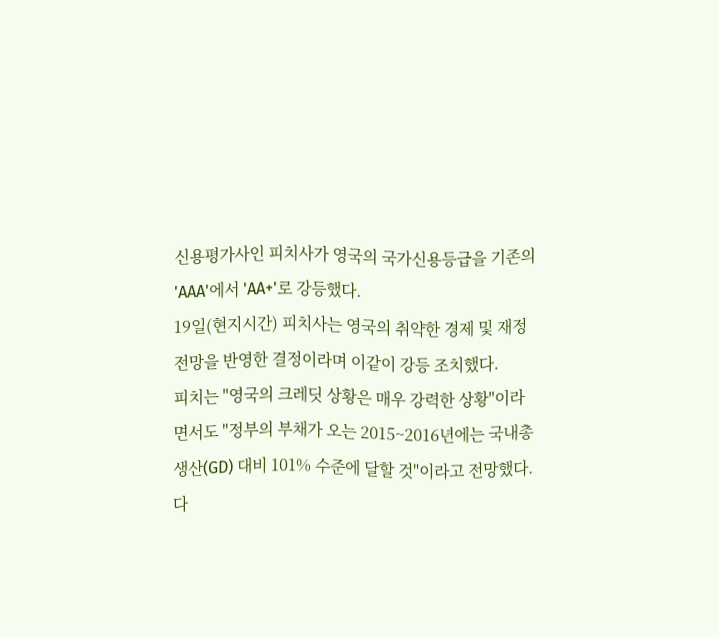신용평가사인 피치사가 영국의 국가신용등급을 기존의 'AAA'에서 'AA+'로 강등했다.
19일(현지시간) 피치사는 영국의 취약한 경제 및 재정 전망을 반영한 결정이라며 이같이 강등 조치했다.
피치는 "영국의 크레딧 상황은 매우 강력한 상황"이라면서도 "정부의 부채가 오는 2015~2016년에는 국내총생산(GD) 대비 101% 수준에 달할 것"이라고 전망했다.
다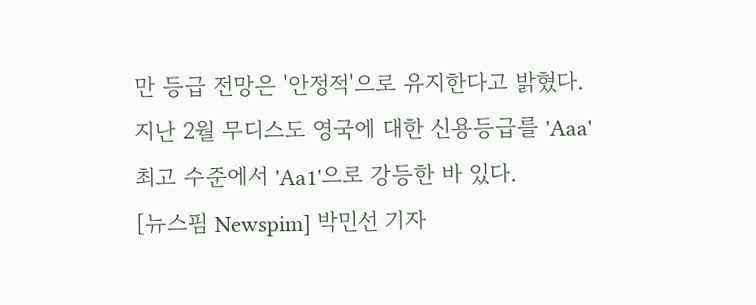만 등급 전망은 '안정적'으로 유지한다고 밝혔다.
지난 2월 무디스도 영국에 대한 신용등급를 'Aaa'최고 수준에서 'Aa1'으로 강등한 바 있다.
[뉴스핌 Newspim] 박민선 기자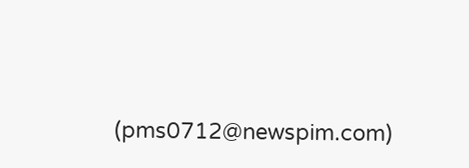(pms0712@newspim.com)